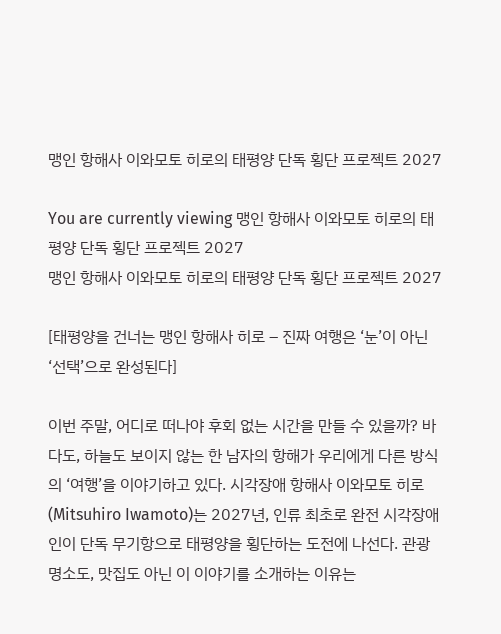맹인 항해사 이와모토 히로의 태평양 단독 횡단 프로젝트 2027

You are currently viewing 맹인 항해사 이와모토 히로의 태평양 단독 횡단 프로젝트 2027
맹인 항해사 이와모토 히로의 태평양 단독 횡단 프로젝트 2027

[태평양을 건너는 맹인 항해사 히로 – 진짜 여행은 ‘눈’이 아닌 ‘선택’으로 완성된다]

이번 주말, 어디로 떠나야 후회 없는 시간을 만들 수 있을까? 바다도, 하늘도 보이지 않는 한 남자의 항해가 우리에게 다른 방식의 ‘여행’을 이야기하고 있다. 시각장애 항해사 이와모토 히로(Mitsuhiro Iwamoto)는 2027년, 인류 최초로 완전 시각장애인이 단독 무기항으로 태평양을 횡단하는 도전에 나선다. 관광 명소도, 맛집도 아닌 이 이야기를 소개하는 이유는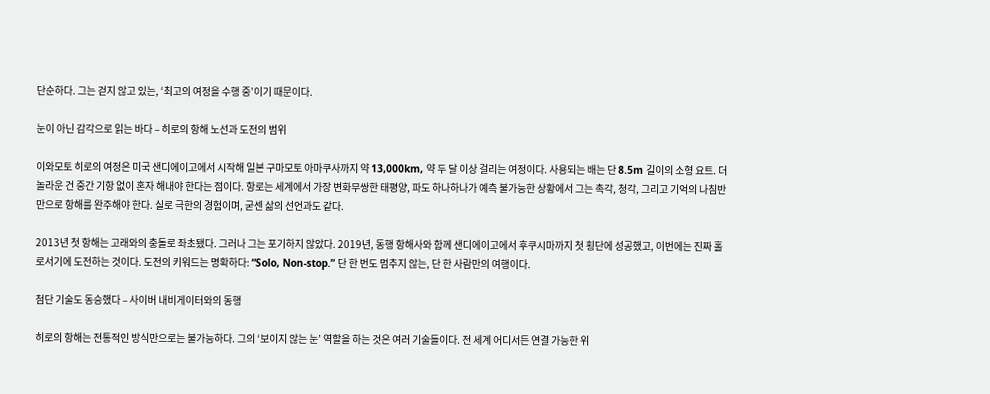단순하다. 그는 걷지 않고 있는, ‘최고의 여정을 수행 중’이기 때문이다.

눈이 아닌 감각으로 읽는 바다 – 히로의 항해 노선과 도전의 범위

이와모토 히로의 여정은 미국 샌디에이고에서 시작해 일본 구마모토 아마쿠사까지 약 13,000km, 약 두 달 이상 걸리는 여정이다. 사용되는 배는 단 8.5m 길이의 소형 요트. 더 놀라운 건 중간 기항 없이 혼자 해내야 한다는 점이다. 항로는 세계에서 가장 변화무쌍한 태평양, 파도 하나하나가 예측 불가능한 상황에서 그는 촉각, 청각, 그리고 기억의 나침반만으로 항해를 완주해야 한다. 실로 극한의 경험이며, 굳센 삶의 선언과도 같다.

2013년 첫 항해는 고래와의 충돌로 좌초됐다. 그러나 그는 포기하지 않았다. 2019년, 동행 항해사와 함께 샌디에이고에서 후쿠시마까지 첫 횡단에 성공했고, 이번에는 진짜 홀로서기에 도전하는 것이다. 도전의 키워드는 명확하다: “Solo, Non-stop.” 단 한 번도 멈추지 않는, 단 한 사람만의 여행이다.

첨단 기술도 동승했다 – 사이버 내비게이터와의 동행

히로의 항해는 전통적인 방식만으로는 불가능하다. 그의 ‘보이지 않는 눈’ 역할을 하는 것은 여러 기술들이다. 전 세계 어디서든 연결 가능한 위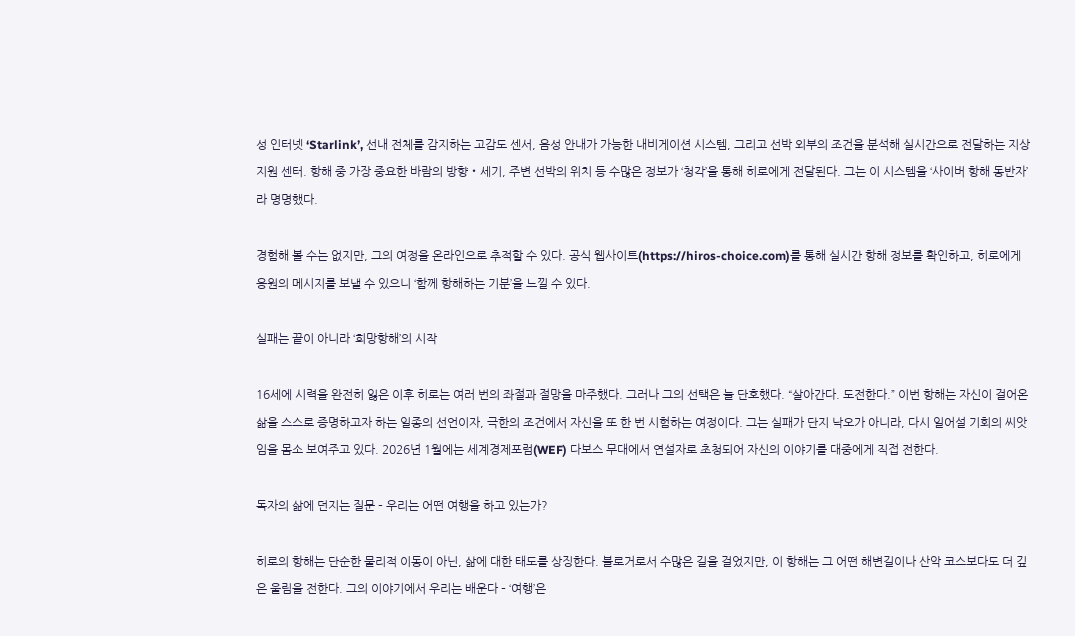성 인터넷 ‘Starlink’, 선내 전체를 감지하는 고감도 센서, 음성 안내가 가능한 내비게이션 시스템, 그리고 선박 외부의 조건을 분석해 실시간으로 전달하는 지상 지원 센터. 항해 중 가장 중요한 바람의 방향‧세기, 주변 선박의 위치 등 수많은 정보가 ‘청각’을 통해 히로에게 전달된다. 그는 이 시스템을 ‘사이버 항해 동반자’라 명명했다.

경험해 볼 수는 없지만, 그의 여정을 온라인으로 추적할 수 있다. 공식 웹사이트(https://hiros-choice.com)를 통해 실시간 항해 정보를 확인하고, 히로에게 응원의 메시지를 보낼 수 있으니 ‘함께 항해하는 기분’을 느낄 수 있다.

실패는 끝이 아니라 ‘희망항해’의 시작

16세에 시력을 완전히 잃은 이후 히로는 여러 번의 좌절과 절망을 마주했다. 그러나 그의 선택은 늘 단호했다. “살아간다. 도전한다.” 이번 항해는 자신이 걸어온 삶을 스스로 증명하고자 하는 일종의 선언이자, 극한의 조건에서 자신을 또 한 번 시험하는 여정이다. 그는 실패가 단지 낙오가 아니라, 다시 일어설 기회의 씨앗임을 몸소 보여주고 있다. 2026년 1월에는 세계경제포럼(WEF) 다보스 무대에서 연설자로 초청되어 자신의 이야기를 대중에게 직접 전한다.

독자의 삶에 던지는 질문 – 우리는 어떤 여행을 하고 있는가?

히로의 항해는 단순한 물리적 이동이 아닌, 삶에 대한 태도를 상징한다. 블로거로서 수많은 길을 걸었지만, 이 항해는 그 어떤 해변길이나 산악 코스보다도 더 깊은 울림을 전한다. 그의 이야기에서 우리는 배운다 – ‘여행’은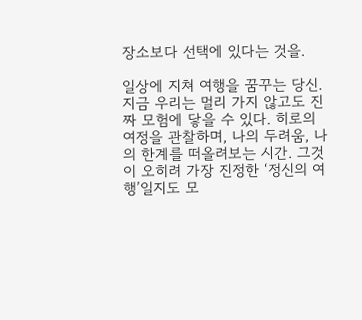장소보다 선택에 있다는 것을.

일상에 지쳐 여행을 꿈꾸는 당신. 지금 우리는 멀리 가지 않고도 진짜 모험에 닿을 수 있다. 히로의 여정을 관찰하며, 나의 두려움, 나의 한계를 떠올려보는 시간. 그것이 오히려 가장 진정한 ‘정신의 여행’일지도 모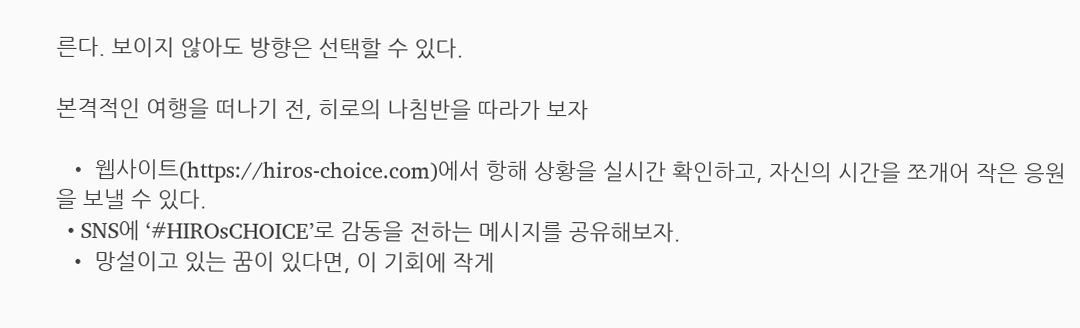른다. 보이지 않아도 방향은 선택할 수 있다.

본격적인 여행을 떠나기 전, 히로의 나침반을 따라가 보자

  • 웹사이트(https://hiros-choice.com)에서 항해 상황을 실시간 확인하고, 자신의 시간을 쪼개어 작은 응원을 보낼 수 있다.
  • SNS에 ‘#HIROsCHOICE’로 감동을 전하는 메시지를 공유해보자.
  • 망설이고 있는 꿈이 있다면, 이 기회에 작게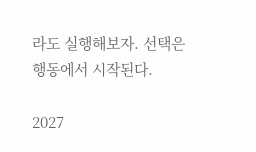라도 실행해보자. 선택은 행동에서 시작된다.

2027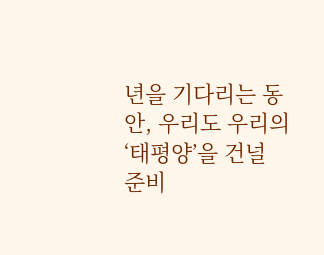년을 기다리는 동안, 우리도 우리의 ‘태평양’을 건널 준비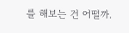를 해보는 건 어떨까.